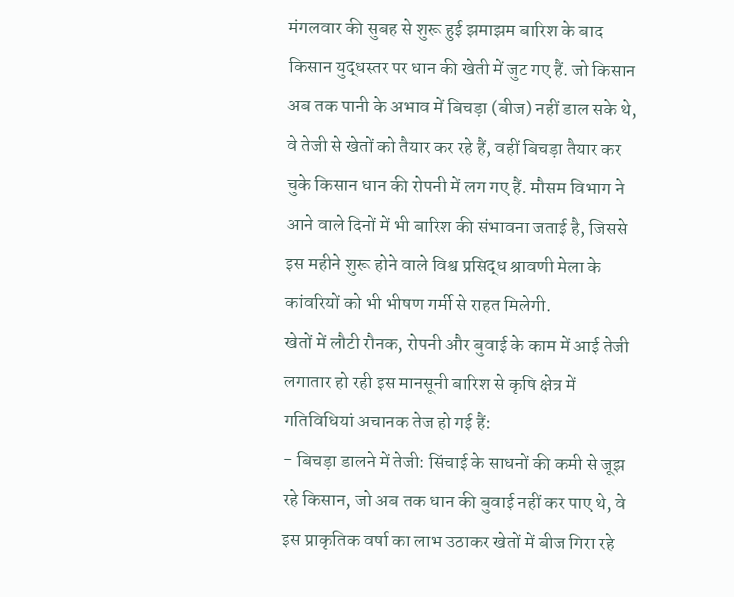मंगलवार की सुबह से शुरू हुई झमाझम बारिश के बाद किसान युद्धस्तर पर धान की खेती में जुट गए हैं. जो किसान अब तक पानी के अभाव में बिचड़ा (बीज) नहीं डाल सके थे, वे तेजी से खेतों को तैयार कर रहे हैं, वहीं बिचड़ा तैयार कर चुके किसान धान की रोपनी में लग गए हैं. मौसम विभाग ने आने वाले दिनों में भी बारिश की संभावना जताई है, जिससे इस महीने शुरू होने वाले विश्व प्रसिद्ध श्रावणी मेला के कांवरियों को भी भीषण गर्मी से राहत मिलेगी.
खेतों में लौटी रौनक, रोपनी और बुवाई के काम में आई तेजी
लगातार हो रही इस मानसूनी बारिश से कृषि क्षेत्र में गतिविधियां अचानक तेज हो गई हैं:
- बिचड़ा डालने में तेजी: सिंचाई के साधनों की कमी से जूझ रहे किसान, जो अब तक धान की बुवाई नहीं कर पाए थे, वे इस प्राकृतिक वर्षा का लाभ उठाकर खेतों में बीज गिरा रहे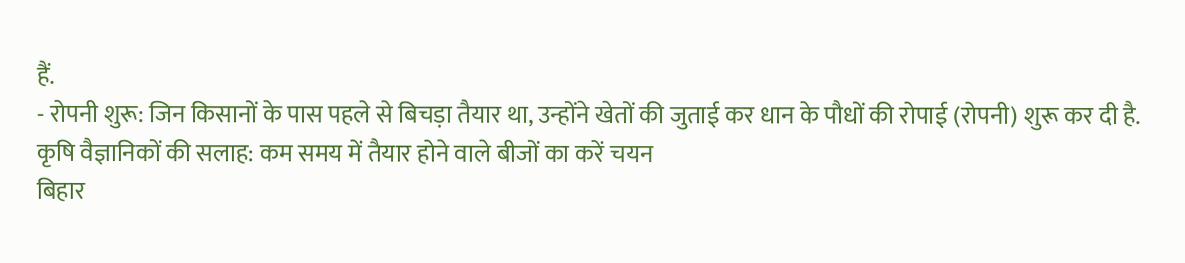हैं.
- रोपनी शुरू: जिन किसानों के पास पहले से बिचड़ा तैयार था, उन्होंने खेतों की जुताई कर धान के पौधों की रोपाई (रोपनी) शुरू कर दी है.
कृषि वैज्ञानिकों की सलाह: कम समय में तैयार होने वाले बीजों का करें चयन
बिहार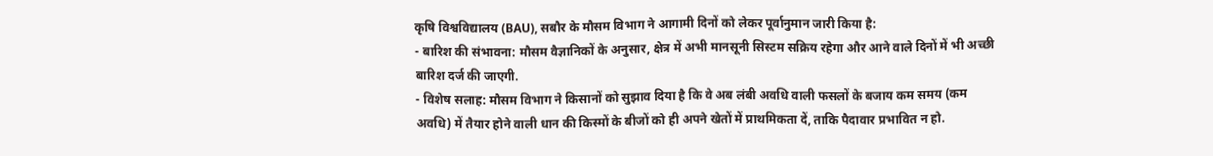कृषि विश्वविद्यालय (BAU), सबौर के मौसम विभाग ने आगामी दिनों को लेकर पूर्वानुमान जारी किया है:
- बारिश की संभावना: मौसम वैज्ञानिकों के अनुसार, क्षेत्र में अभी मानसूनी सिस्टम सक्रिय रहेगा और आने वाले दिनों में भी अच्छी बारिश दर्ज की जाएगी.
- विशेष सलाह: मौसम विभाग ने किसानों को सुझाव दिया है कि वे अब लंबी अवधि वाली फसलों के बजाय कम समय (कम अवधि) में तैयार होने वाली धान की किस्मों के बीजों को ही अपने खेतों में प्राथमिकता दें, ताकि पैदावार प्रभावित न हो.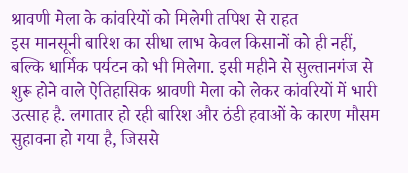श्रावणी मेला के कांवरियों को मिलेगी तपिश से राहत
इस मानसूनी बारिश का सीधा लाभ केवल किसानों को ही नहीं, बल्कि धार्मिक पर्यटन को भी मिलेगा. इसी महीने से सुल्तानगंज से शुरू होने वाले ऐतिहासिक श्रावणी मेला को लेकर कांवरियों में भारी उत्साह है. लगातार हो रही बारिश और ठंडी हवाओं के कारण मौसम सुहावना हो गया है, जिससे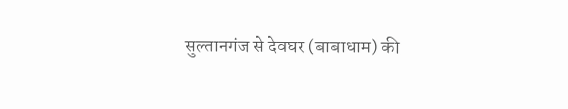सुल्तानगंज से देवघर (बाबाधाम) की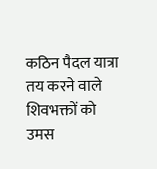कठिन पैदल यात्रा तय करने वाले शिवभक्तों को उमस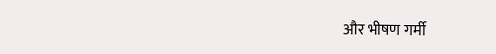और भीषण गर्मी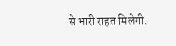से भारी राहत मिलेगी.